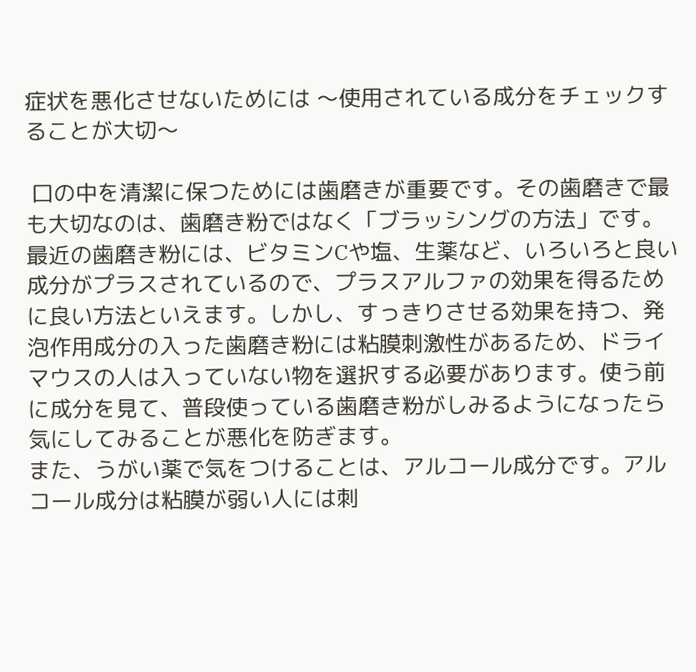症状を悪化させないためには 〜使用されている成分をチェックすることが大切〜

 口の中を清潔に保つためには歯磨きが重要です。その歯磨きで最も大切なのは、歯磨き粉ではなく「ブラッシングの方法」です。最近の歯磨き粉には、ビタミンCや塩、生薬など、いろいろと良い成分がプラスされているので、プラスアルファの効果を得るために良い方法といえます。しかし、すっきりさせる効果を持つ、発泡作用成分の入った歯磨き粉には粘膜刺激性があるため、ドライマウスの人は入っていない物を選択する必要があります。使う前に成分を見て、普段使っている歯磨き粉がしみるようになったら気にしてみることが悪化を防ぎます。
また、うがい薬で気をつけることは、アルコール成分です。アルコール成分は粘膜が弱い人には刺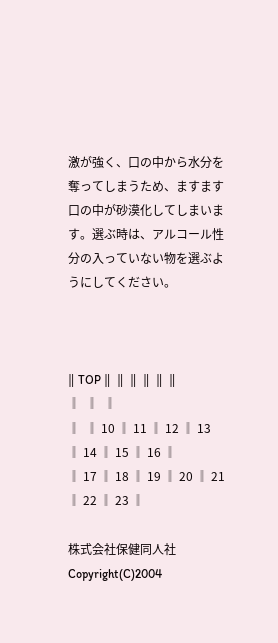激が強く、口の中から水分を奪ってしまうため、ますます口の中が砂漠化してしまいます。選ぶ時は、アルコール性分の入っていない物を選ぶようにしてください。



‖ TOP ‖  ‖  ‖  ‖  ‖  ‖  ‖  ‖  ‖
‖  ‖ 10 ‖ 11 ‖ 12 ‖ 13 ‖ 14 ‖ 15 ‖ 16 ‖
‖ 17 ‖ 18 ‖ 19 ‖ 20 ‖ 21 ‖ 22 ‖ 23 ‖

株式会社保健同人社 Copyright(C)2004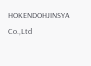HOKENDOHJINSYA Co.,Ltd